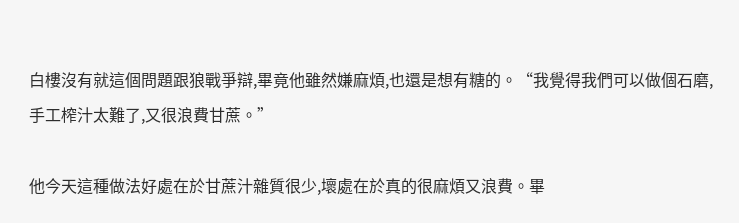白樓沒有就這個問題跟狼戰爭辯,畢竟他雖然嫌麻煩,也還是想有糖的。“我覺得我們可以做個石磨,手工榨汁太難了,又很浪費甘蔗。”

他今天這種做法好處在於甘蔗汁雜質很少,壞處在於真的很麻煩又浪費。畢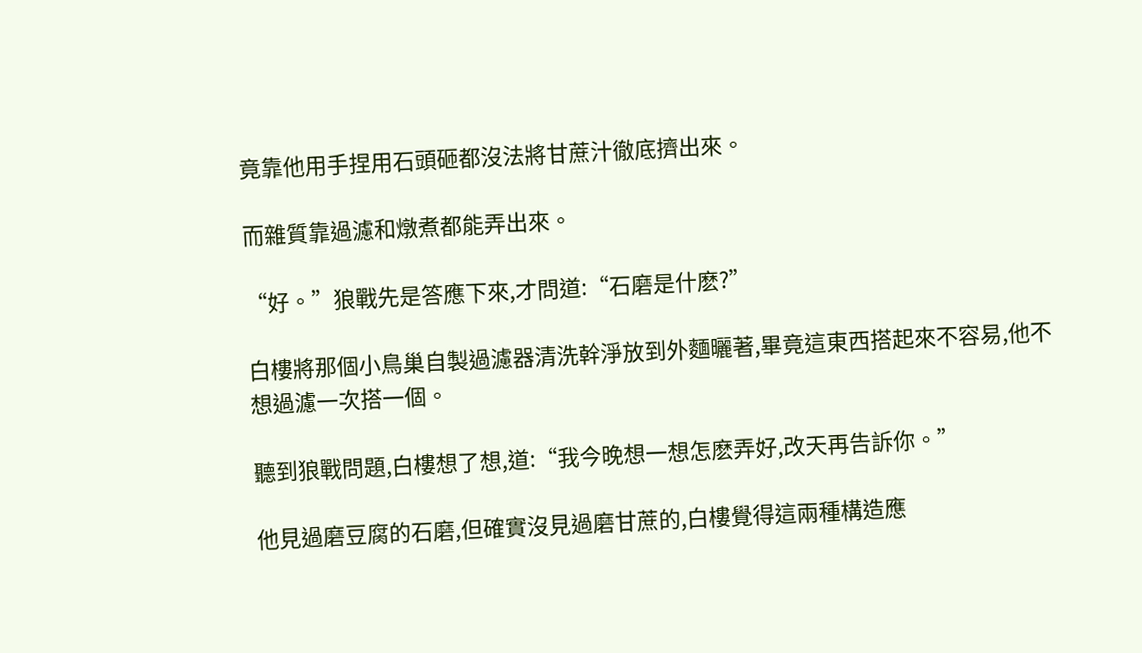竟靠他用手捏用石頭砸都沒法將甘蔗汁徹底擠出來。

而雜質靠過濾和燉煮都能弄出來。

“好。”狼戰先是答應下來,才問道:“石磨是什麽?”

白樓將那個小鳥巢自製過濾器清洗幹淨放到外麵曬著,畢竟這東西搭起來不容易,他不想過濾一次搭一個。

聽到狼戰問題,白樓想了想,道:“我今晚想一想怎麽弄好,改天再告訴你。”

他見過磨豆腐的石磨,但確實沒見過磨甘蔗的,白樓覺得這兩種構造應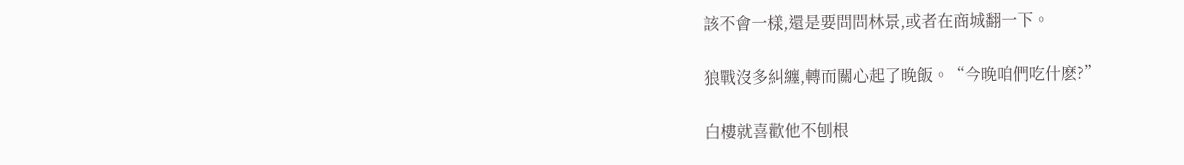該不會一樣,還是要問問林景,或者在商城翻一下。

狼戰沒多糾纏,轉而關心起了晚飯。“今晚咱們吃什麽?”

白樓就喜歡他不刨根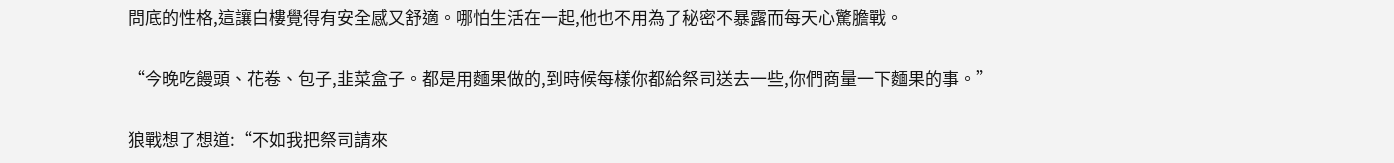問底的性格,這讓白樓覺得有安全感又舒適。哪怕生活在一起,他也不用為了秘密不暴露而每天心驚膽戰。

“今晚吃饅頭、花卷、包子,韭菜盒子。都是用麵果做的,到時候每樣你都給祭司送去一些,你們商量一下麵果的事。”

狼戰想了想道:“不如我把祭司請來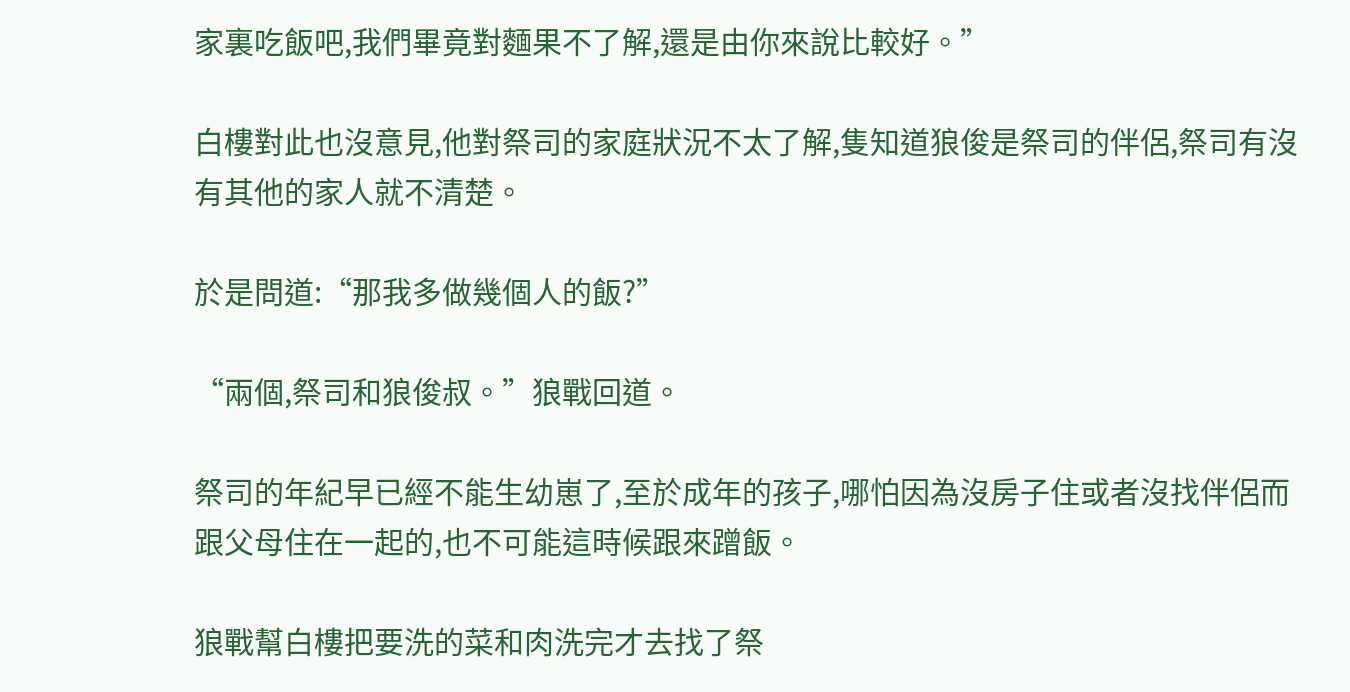家裏吃飯吧,我們畢竟對麵果不了解,還是由你來說比較好。”

白樓對此也沒意見,他對祭司的家庭狀況不太了解,隻知道狼俊是祭司的伴侶,祭司有沒有其他的家人就不清楚。

於是問道:“那我多做幾個人的飯?”

“兩個,祭司和狼俊叔。”狼戰回道。

祭司的年紀早已經不能生幼崽了,至於成年的孩子,哪怕因為沒房子住或者沒找伴侶而跟父母住在一起的,也不可能這時候跟來蹭飯。

狼戰幫白樓把要洗的菜和肉洗完才去找了祭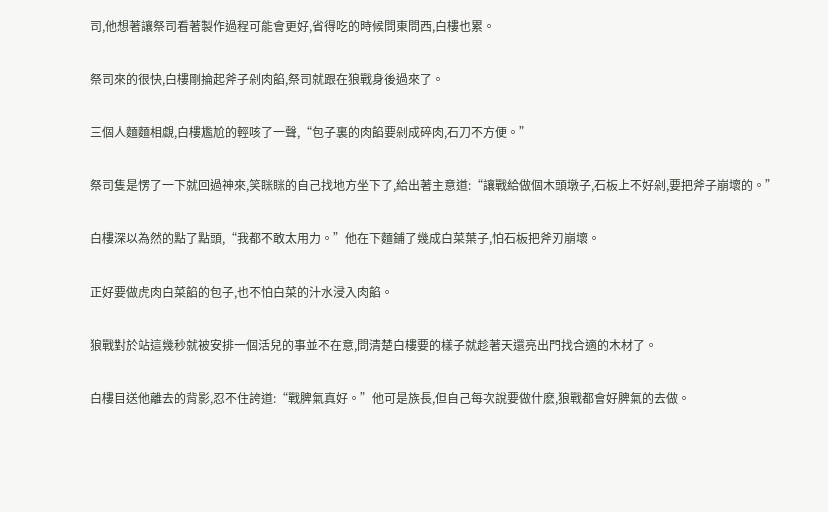司,他想著讓祭司看著製作過程可能會更好,省得吃的時候問東問西,白樓也累。

祭司來的很快,白樓剛掄起斧子剁肉餡,祭司就跟在狼戰身後過來了。

三個人麵麵相覷,白樓尷尬的輕咳了一聲,“包子裏的肉餡要剁成碎肉,石刀不方便。”

祭司隻是愣了一下就回過神來,笑眯眯的自己找地方坐下了,給出著主意道:“讓戰給做個木頭墩子,石板上不好剁,要把斧子崩壞的。”

白樓深以為然的點了點頭,“我都不敢太用力。”他在下麵鋪了幾成白菜葉子,怕石板把斧刃崩壞。

正好要做虎肉白菜餡的包子,也不怕白菜的汁水浸入肉餡。

狼戰對於站這幾秒就被安排一個活兒的事並不在意,問清楚白樓要的樣子就趁著天還亮出門找合適的木材了。

白樓目送他離去的背影,忍不住誇道:“戰脾氣真好。”他可是族長,但自己每次說要做什麽,狼戰都會好脾氣的去做。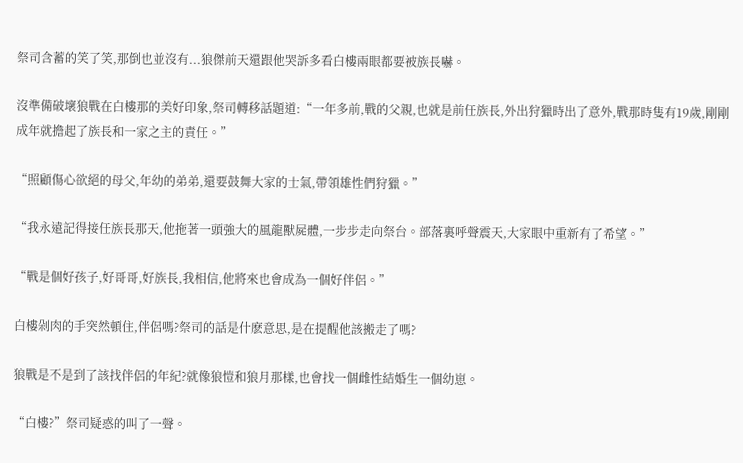祭司含蓄的笑了笑,那倒也並沒有...狼傑前天還跟他哭訴多看白樓兩眼都要被族長嚇。

沒準備破壞狼戰在白樓那的美好印象,祭司轉移話題道:“一年多前,戰的父親,也就是前任族長,外出狩獵時出了意外,戰那時隻有19歲,剛剛成年就擔起了族長和一家之主的責任。”

“照顧傷心欲絕的母父,年幼的弟弟,還要鼓舞大家的士氣,帶領雄性們狩獵。”

“我永遠記得接任族長那天,他拖著一頭強大的風龍獸屍體,一步步走向祭台。部落裏呼聲震天,大家眼中重新有了希望。”

“戰是個好孩子,好哥哥,好族長,我相信,他將來也會成為一個好伴侶。”

白樓剁肉的手突然頓住,伴侶嗎?祭司的話是什麽意思,是在提醒他該搬走了嗎?

狼戰是不是到了該找伴侶的年紀?就像狼愷和狼月那樣,也會找一個雌性結婚生一個幼崽。

“白樓?”祭司疑惑的叫了一聲。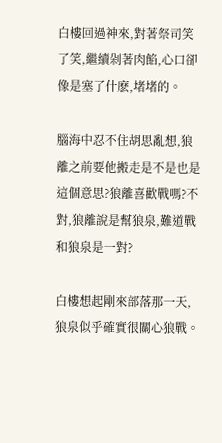白樓回過神來,對著祭司笑了笑,繼續剁著肉餡,心口卻像是塞了什麽,堵堵的。

腦海中忍不住胡思亂想,狼離之前要他搬走是不是也是這個意思?狼離喜歡戰嗎?不對,狼離說是幫狼泉,難道戰和狼泉是一對?

白樓想起剛來部落那一天,狼泉似乎確實很關心狼戰。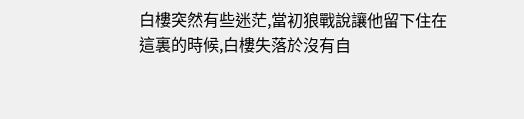白樓突然有些迷茫,當初狼戰說讓他留下住在這裏的時候,白樓失落於沒有自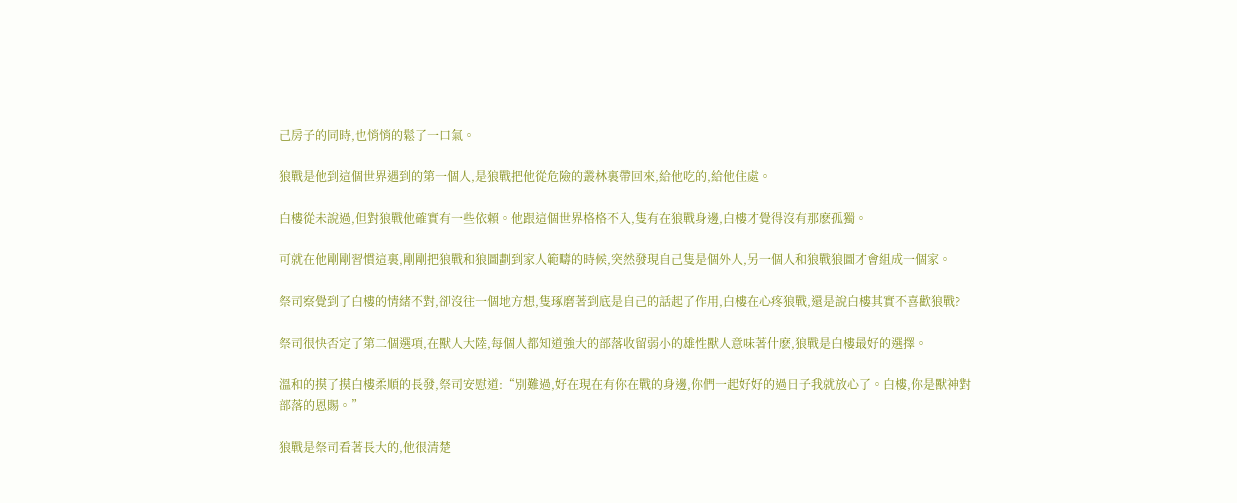己房子的同時,也悄悄的鬆了一口氣。

狼戰是他到這個世界遇到的第一個人,是狼戰把他從危險的叢林裏帶回來,給他吃的,給他住處。

白樓從未說過,但對狼戰他確實有一些依賴。他跟這個世界格格不入,隻有在狼戰身邊,白樓才覺得沒有那麽孤獨。

可就在他剛剛習慣這裏,剛剛把狼戰和狼圖劃到家人範疇的時候,突然發現自己隻是個外人,另一個人和狼戰狼圖才會組成一個家。

祭司察覺到了白樓的情緒不對,卻沒往一個地方想,隻琢磨著到底是自己的話起了作用,白樓在心疼狼戰,還是說白樓其實不喜歡狼戰?

祭司很快否定了第二個選項,在獸人大陸,每個人都知道強大的部落收留弱小的雄性獸人意味著什麽,狼戰是白樓最好的選擇。

溫和的摸了摸白樓柔順的長發,祭司安慰道:“別難過,好在現在有你在戰的身邊,你們一起好好的過日子我就放心了。白樓,你是獸神對部落的恩賜。”

狼戰是祭司看著長大的,他很清楚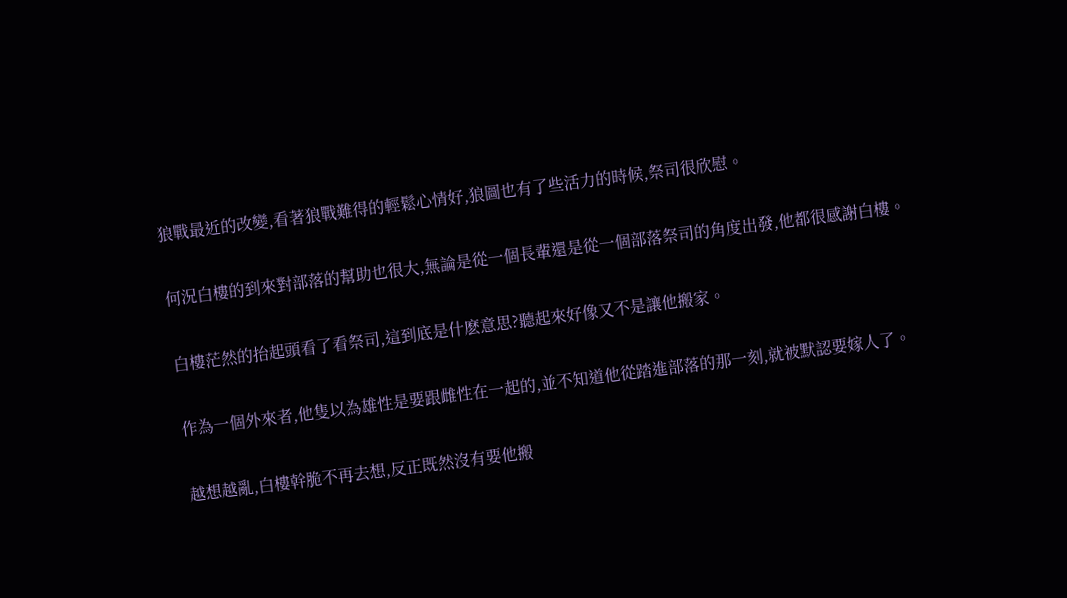狼戰最近的改變,看著狼戰難得的輕鬆心情好,狼圖也有了些活力的時候,祭司很欣慰。

何況白樓的到來對部落的幫助也很大,無論是從一個長輩還是從一個部落祭司的角度出發,他都很感謝白樓。

白樓茫然的抬起頭看了看祭司,這到底是什麽意思?聽起來好像又不是讓他搬家。

作為一個外來者,他隻以為雄性是要跟雌性在一起的,並不知道他從踏進部落的那一刻,就被默認要嫁人了。

越想越亂,白樓幹脆不再去想,反正既然沒有要他搬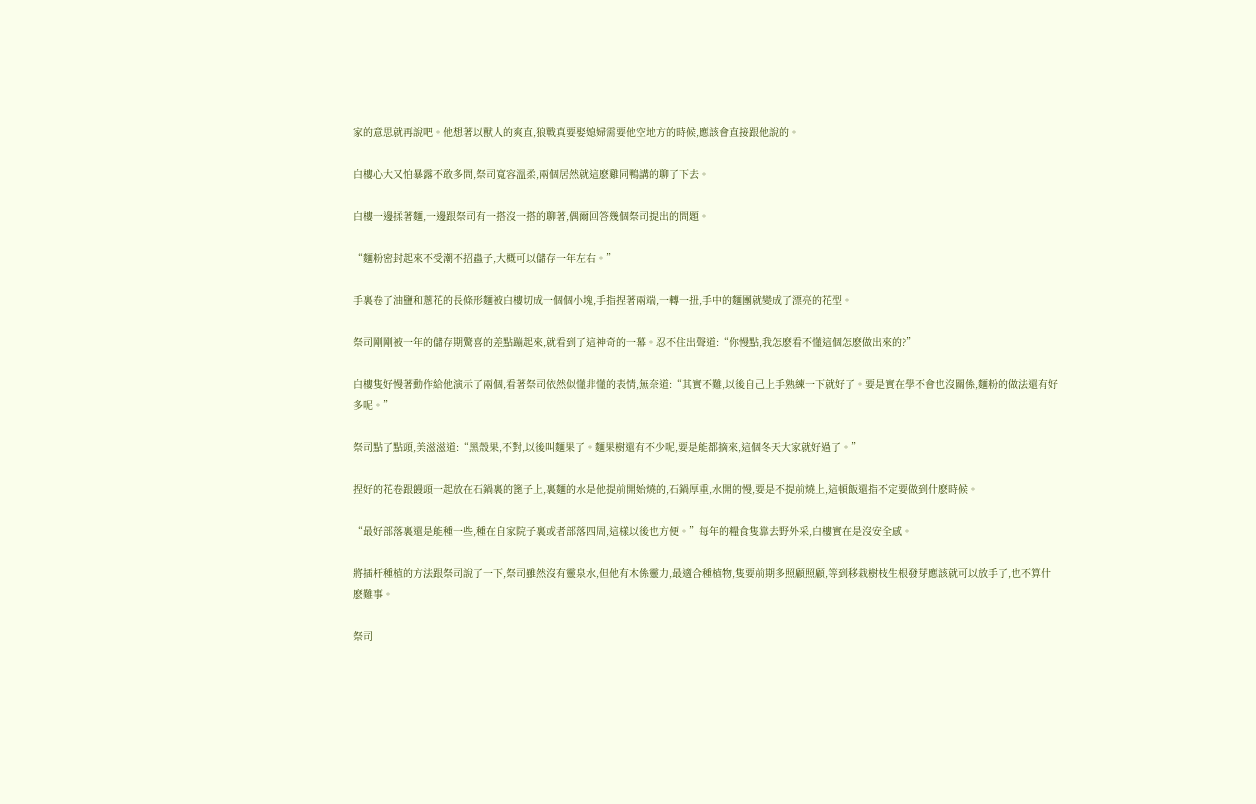家的意思就再說吧。他想著以獸人的爽直,狼戰真要娶媳婦需要他空地方的時候,應該會直接跟他說的。

白樓心大又怕暴露不敢多問,祭司寬容溫柔,兩個居然就這麽雞同鴨講的聊了下去。

白樓一邊揉著麵,一邊跟祭司有一搭沒一搭的聊著,偶爾回答幾個祭司提出的問題。

“麵粉密封起來不受潮不招蟲子,大概可以儲存一年左右。”

手裏卷了油鹽和蔥花的長條形麵被白樓切成一個個小塊,手指捏著兩端,一轉一扭,手中的麵團就變成了漂亮的花型。

祭司剛剛被一年的儲存期驚喜的差點蹦起來,就看到了這神奇的一幕。忍不住出聲道:“你慢點,我怎麽看不懂這個怎麽做出來的?”

白樓隻好慢著動作給他演示了兩個,看著祭司依然似懂非懂的表情,無奈道:“其實不難,以後自己上手熟練一下就好了。要是實在學不會也沒關係,麵粉的做法還有好多呢。”

祭司點了點頭,美滋滋道:“黑殼果,不對,以後叫麵果了。麵果樹還有不少呢,要是能都摘來,這個冬天大家就好過了。”

捏好的花卷跟饅頭一起放在石鍋裏的篦子上,裏麵的水是他提前開始燒的,石鍋厚重,水開的慢,要是不提前燒上,這頓飯還指不定要做到什麽時候。

“最好部落裏還是能種一些,種在自家院子裏或者部落四周,這樣以後也方便。”每年的糧食隻靠去野外采,白樓實在是沒安全感。

將插杆種植的方法跟祭司說了一下,祭司雖然沒有靈泉水,但他有木係靈力,最適合種植物,隻要前期多照顧照顧,等到移栽樹枝生根發芽應該就可以放手了,也不算什麽難事。

祭司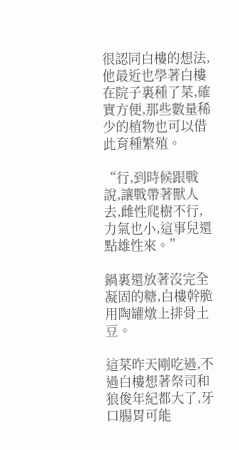很認同白樓的想法,他最近也學著白樓在院子裏種了菜,確實方便,那些數量稀少的植物也可以借此育種繁殖。

“行,到時候跟戰說,讓戰帶著獸人去,雌性爬樹不行,力氣也小,這事兒還點雄性來。”

鍋裏還放著沒完全凝固的糖,白樓幹脆用陶罐燉上排骨土豆。

這菜昨天剛吃過,不過白樓想著祭司和狼俊年紀都大了,牙口腸胃可能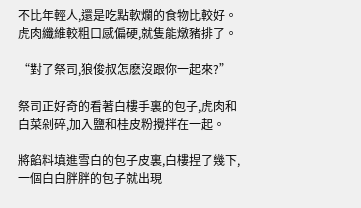不比年輕人,還是吃點軟爛的食物比較好。虎肉纖維較粗口感偏硬,就隻能燉豬排了。

“對了祭司,狼俊叔怎麽沒跟你一起來?”

祭司正好奇的看著白樓手裏的包子,虎肉和白菜剁碎,加入鹽和桂皮粉攪拌在一起。

將餡料填進雪白的包子皮裏,白樓捏了幾下,一個白白胖胖的包子就出現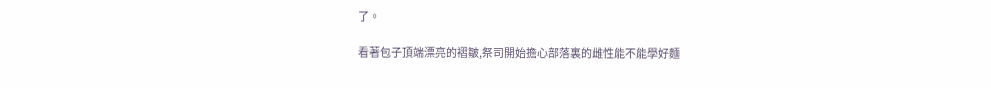了。

看著包子頂端漂亮的褶皺,祭司開始擔心部落裏的雌性能不能學好麵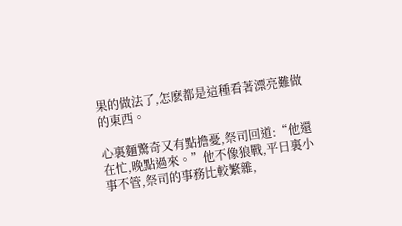果的做法了,怎麽都是這種看著漂亮難做的東西。

心裏麵驚奇又有點擔憂,祭司回道:“他還在忙,晚點過來。”他不像狼戰,平日裏小事不管,祭司的事務比較繁雜,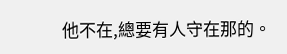他不在,總要有人守在那的。